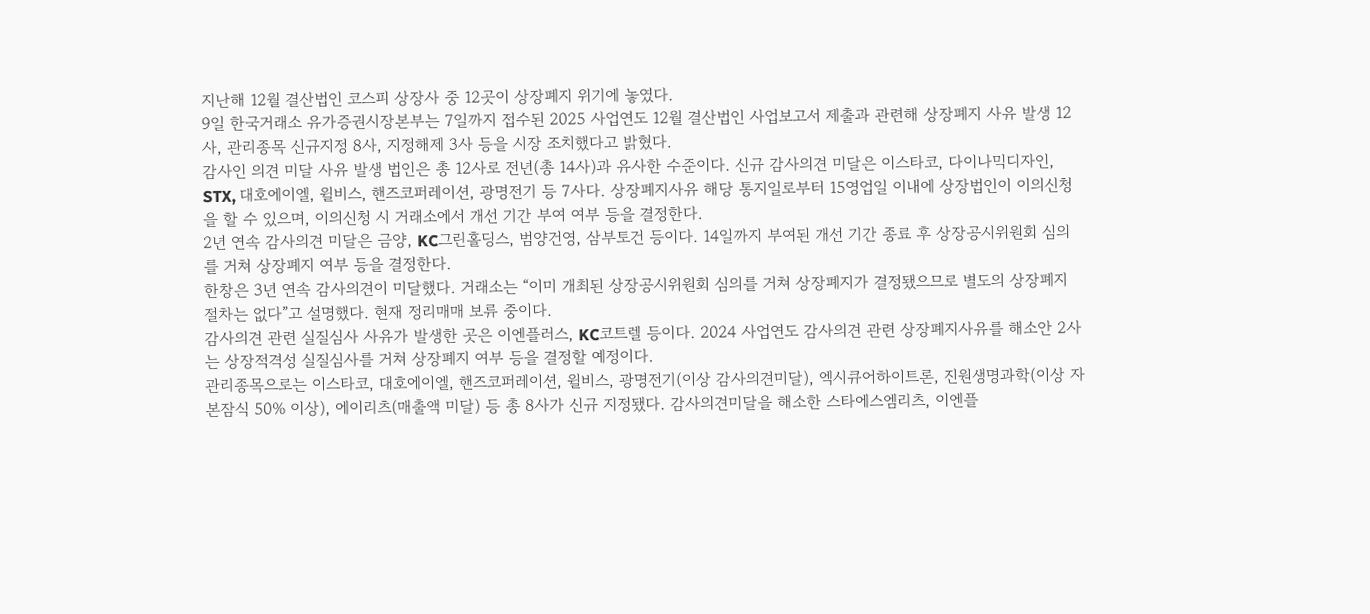지난해 12월 결산법인 코스피 상장사 중 12곳이 상장폐지 위기에 놓였다.
9일 한국거래소 유가증권시장본부는 7일까지 접수된 2025 사업연도 12월 결산법인 사업보고서 제출과 관련해 상장폐지 사유 발생 12사, 관리종목 신규지정 8사, 지정해제 3사 등을 시장 조치했다고 밝혔다.
감사인 의견 미달 사유 발생 법인은 총 12사로 전년(총 14사)과 유사한 수준이다. 신규 감사의견 미달은 이스타코, 다이나믹디자인, STX, 대호에이엘, 윌비스, 핸즈코퍼레이션, 광명전기 등 7사다. 상장폐지사유 해당 통지일로부터 15영업일 이내에 상장법인이 이의신청을 할 수 있으며, 이의신청 시 거래소에서 개선 기간 부여 여부 등을 결정한다.
2년 연속 감사의견 미달은 금양, KC그린홀딩스, 범양건영, 삼부토건 등이다. 14일까지 부여된 개선 기간 종료 후 상장공시위원회 심의를 거쳐 상장폐지 여부 등을 결정한다.
한창은 3년 연속 감사의견이 미달했다. 거래소는 “이미 개최된 상장공시위원회 심의를 거쳐 상장폐지가 결정됐으므로 별도의 상장폐지 절차는 없다”고 설명했다. 현재 정리매매 보류 중이다.
감사의견 관련 실질심사 사유가 발생한 곳은 이엔플러스, KC코트렐 등이다. 2024 사업연도 감사의견 관련 상장폐지사유를 해소안 2사는 상장적격성 실질심사를 거쳐 상장폐지 여부 등을 결정할 예정이다.
관리종목으로는 이스타코, 대호에이엘, 핸즈코퍼레이션, 윌비스, 광명전기(이상 감사의견미달), 엑시큐어하이트론, 진원생명과학(이상 자본잠식 50% 이상), 에이리츠(매출액 미달) 등 총 8사가 신규 지정됐다. 감사의견미달을 해소한 스타에스엠리츠, 이엔플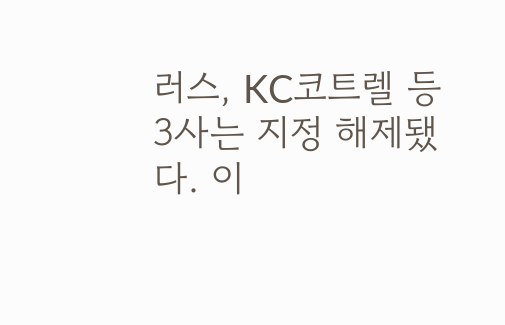러스, KC코트렐 등 3사는 지정 해제됐다. 이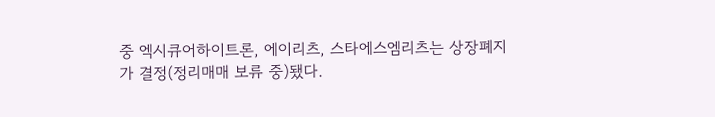중 엑시큐어하이트론, 에이리츠, 스타에스엠리츠는 상장폐지가 결정(정리매매 보류 중)됐다.